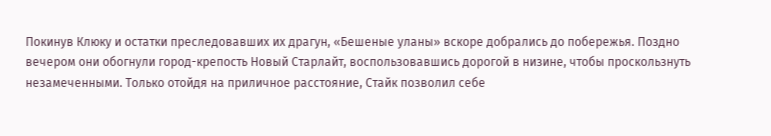Покинув Клюку и остатки преследовавших их драгун, «Бешеные уланы» вскоре добрались до побережья. Поздно вечером они обогнули город-крепость Новый Старлайт, воспользовавшись дорогой в низине, чтобы проскользнуть незамеченными. Только отойдя на приличное расстояние, Стайк позволил себе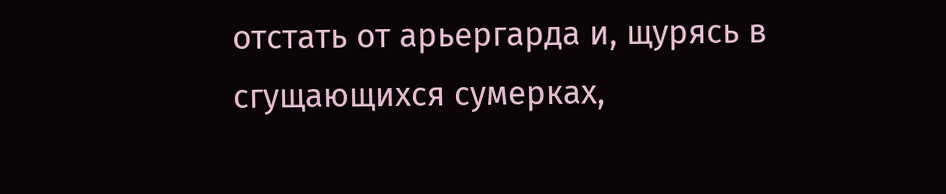отстать от арьергарда и, щурясь в сгущающихся сумерках,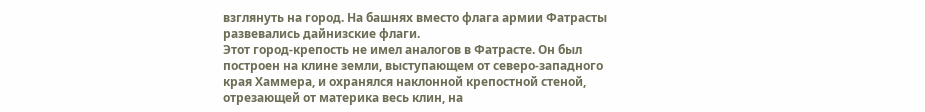взглянуть на город. На башнях вместо флага армии Фатрасты развевались дайнизские флаги.
Этот город-крепость не имел аналогов в Фатрасте. Он был построен на клине земли, выступающем от северо-западного края Хаммера, и охранялся наклонной крепостной стеной, отрезающей от материка весь клин, на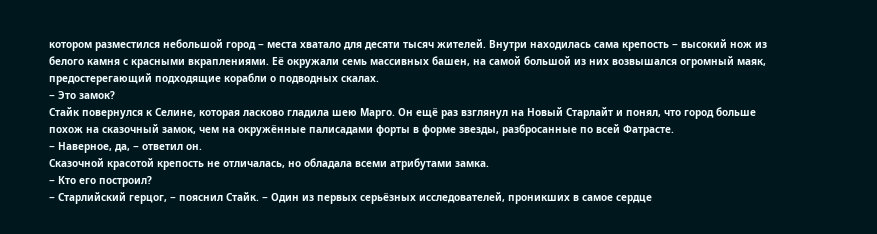котором разместился небольшой город − места хватало для десяти тысяч жителей. Внутри находилась сама крепость − высокий нож из белого камня с красными вкраплениями. Её окружали семь массивных башен, на самой большой из них возвышался огромный маяк, предостерегающий подходящие корабли о подводных скалах.
− Это замок?
Стайк повернулся к Селине, которая ласково гладила шею Марго. Он ещё раз взглянул на Новый Старлайт и понял, что город больше похож на сказочный замок, чем на окружённые палисадами форты в форме звезды, разбросанные по всей Фатрасте.
− Наверное, да, − ответил он.
Сказочной красотой крепость не отличалась, но обладала всеми атрибутами замка.
− Кто его построил?
− Старлийский герцог, − пояснил Стайк. − Один из первых серьёзных исследователей, проникших в самое сердце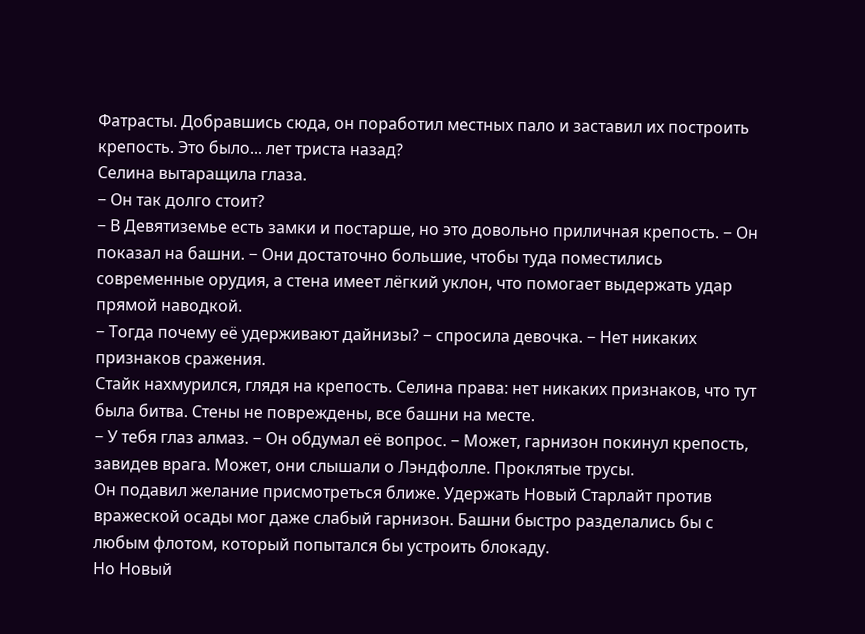Фатрасты. Добравшись сюда, он поработил местных пало и заставил их построить крепость. Это было... лет триста назад?
Селина вытаращила глаза.
− Он так долго стоит?
− В Девятиземье есть замки и постарше, но это довольно приличная крепость. − Он показал на башни. − Они достаточно большие, чтобы туда поместились современные орудия, а стена имеет лёгкий уклон, что помогает выдержать удар прямой наводкой.
− Тогда почему её удерживают дайнизы? − спросила девочка. − Нет никаких признаков сражения.
Стайк нахмурился, глядя на крепость. Селина права: нет никаких признаков, что тут была битва. Стены не повреждены, все башни на месте.
− У тебя глаз алмаз. − Он обдумал её вопрос. − Может, гарнизон покинул крепость, завидев врага. Может, они слышали о Лэндфолле. Проклятые трусы.
Он подавил желание присмотреться ближе. Удержать Новый Старлайт против вражеской осады мог даже слабый гарнизон. Башни быстро разделались бы с любым флотом, который попытался бы устроить блокаду.
Но Новый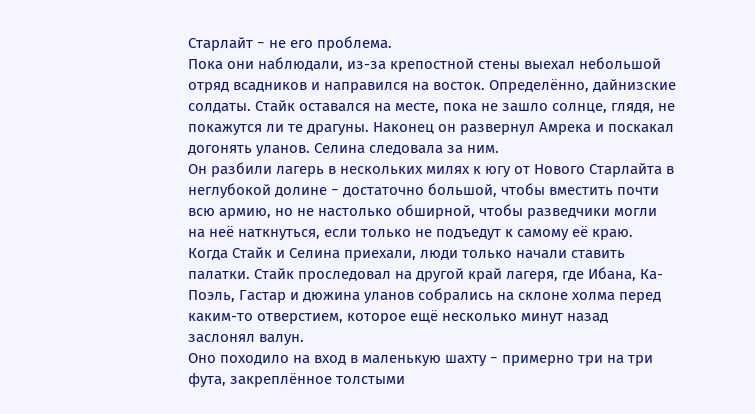Старлайт − не его проблема.
Пока они наблюдали, из-за крепостной стены выехал небольшой отряд всадников и направился на восток. Определённо, дайнизские солдаты. Стайк оставался на месте, пока не зашло солнце, глядя, не покажутся ли те драгуны. Наконец он развернул Амрека и поскакал догонять уланов. Селина следовала за ним.
Он разбили лагерь в нескольких милях к югу от Нового Старлайта в неглубокой долине − достаточно большой, чтобы вместить почти всю армию, но не настолько обширной, чтобы разведчики могли на неё наткнуться, если только не подъедут к самому её краю. Когда Стайк и Селина приехали, люди только начали ставить палатки. Стайк проследовал на другой край лагеря, где Ибана, Ка-Поэль, Гастар и дюжина уланов собрались на склоне холма перед каким-то отверстием, которое ещё несколько минут назад заслонял валун.
Оно походило на вход в маленькую шахту − примерно три на три фута, закреплённое толстыми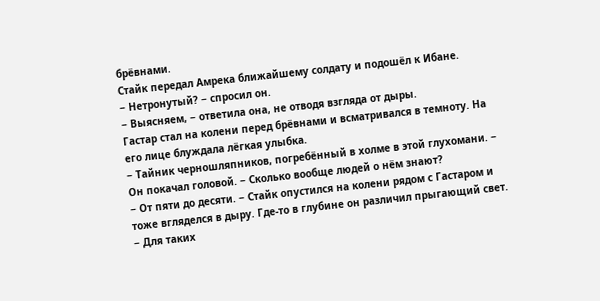брёвнами.
Стайк передал Амрека ближайшему солдату и подошёл к Ибане.
− Нетронутый? − спросил он.
− Выясняем, − ответила она, не отводя взгляда от дыры.
Гастар стал на колени перед брёвнами и всматривался в темноту. На его лице блуждала лёгкая улыбка.
− Тайник черношляпников, погребённый в холме в этой глухомани. − Он покачал головой. − Сколько вообще людей о нём знают?
− От пяти до десяти. − Стайк опустился на колени рядом с Гастаром и тоже вгляделся в дыру. Где-то в глубине он различил прыгающий свет. − Для таких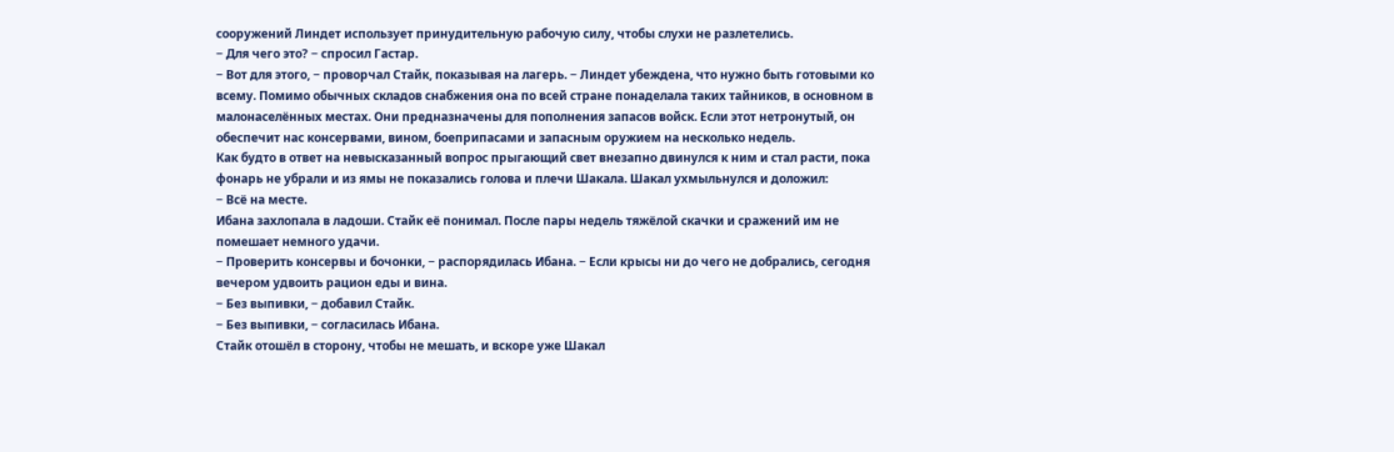сооружений Линдет использует принудительную рабочую силу, чтобы слухи не разлетелись.
− Для чего это? − спросил Гастар.
− Вот для этого, − проворчал Стайк, показывая на лагерь. − Линдет убеждена, что нужно быть готовыми ко всему. Помимо обычных складов снабжения она по всей стране понаделала таких тайников, в основном в малонаселённых местах. Они предназначены для пополнения запасов войск. Если этот нетронутый, он обеспечит нас консервами, вином, боеприпасами и запасным оружием на несколько недель.
Как будто в ответ на невысказанный вопрос прыгающий свет внезапно двинулся к ним и стал расти, пока фонарь не убрали и из ямы не показались голова и плечи Шакала. Шакал ухмыльнулся и доложил:
− Всё на месте.
Ибана захлопала в ладоши. Стайк её понимал. После пары недель тяжёлой скачки и сражений им не помешает немного удачи.
− Проверить консервы и бочонки, − распорядилась Ибана. − Если крысы ни до чего не добрались, сегодня вечером удвоить рацион еды и вина.
− Без выпивки, − добавил Стайк.
− Без выпивки, − согласилась Ибана.
Стайк отошёл в сторону, чтобы не мешать, и вскоре уже Шакал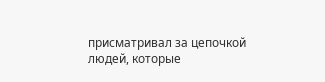присматривал за цепочкой людей, которые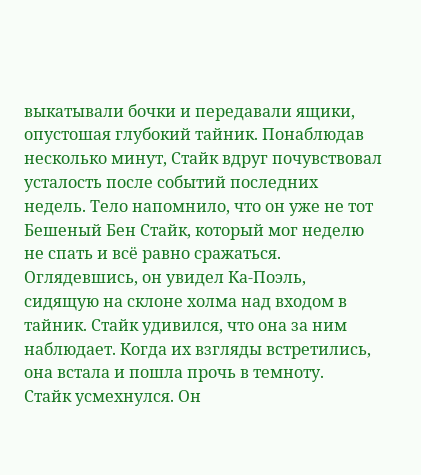выкатывали бочки и передавали ящики, опустошая глубокий тайник. Понаблюдав несколько минут, Стайк вдруг почувствовал усталость после событий последних недель. Тело напомнило, что он уже не тот Бешеный Бен Стайк, который мог неделю не спать и всё равно сражаться.
Оглядевшись, он увидел Ка-Поэль, сидящую на склоне холма над входом в тайник. Стайк удивился, что она за ним наблюдает. Когда их взгляды встретились, она встала и пошла прочь в темноту.
Стайк усмехнулся. Он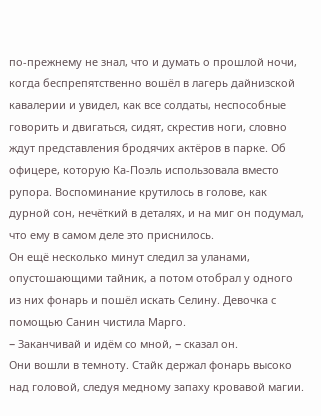по-прежнему не знал, что и думать о прошлой ночи, когда беспрепятственно вошёл в лагерь дайнизской кавалерии и увидел, как все солдаты, неспособные говорить и двигаться, сидят, скрестив ноги, словно ждут представления бродячих актёров в парке. Об офицере, которую Ка-Поэль использовала вместо рупора. Воспоминание крутилось в голове, как дурной сон, нечёткий в деталях, и на миг он подумал, что ему в самом деле это приснилось.
Он ещё несколько минут следил за уланами, опустошающими тайник, а потом отобрал у одного из них фонарь и пошёл искать Селину. Девочка с помощью Санин чистила Марго.
− Заканчивай и идём со мной, − сказал он.
Они вошли в темноту. Стайк держал фонарь высоко над головой, следуя медному запаху кровавой магии.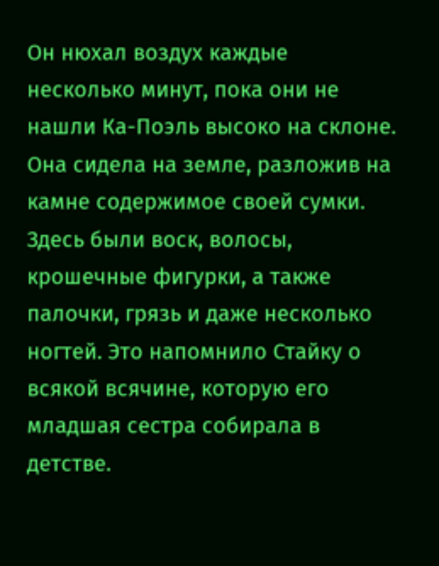Он нюхал воздух каждые несколько минут, пока они не нашли Ка-Поэль высоко на склоне. Она сидела на земле, разложив на камне содержимое своей сумки. Здесь были воск, волосы, крошечные фигурки, а также палочки, грязь и даже несколько ногтей. Это напомнило Стайку о всякой всячине, которую его младшая сестра собирала в детстве.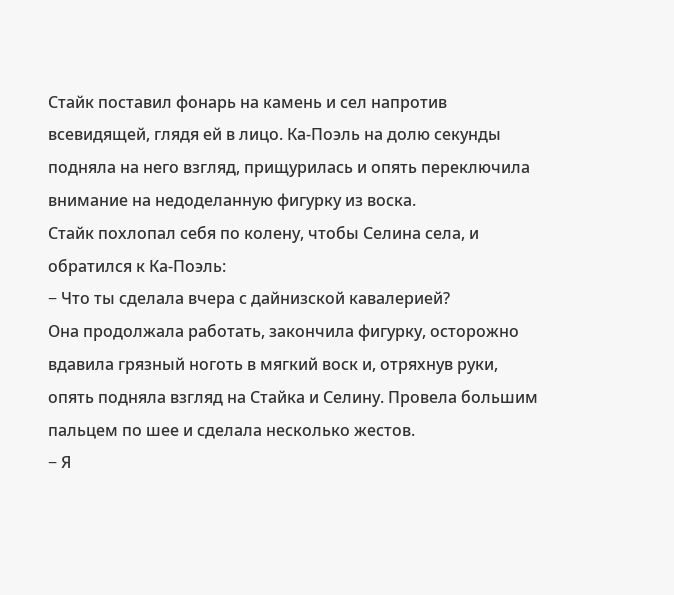Стайк поставил фонарь на камень и сел напротив всевидящей, глядя ей в лицо. Ка-Поэль на долю секунды подняла на него взгляд, прищурилась и опять переключила внимание на недоделанную фигурку из воска.
Стайк похлопал себя по колену, чтобы Селина села, и обратился к Ка-Поэль:
− Что ты сделала вчера с дайнизской кавалерией?
Она продолжала работать, закончила фигурку, осторожно вдавила грязный ноготь в мягкий воск и, отряхнув руки, опять подняла взгляд на Стайка и Селину. Провела большим пальцем по шее и сделала несколько жестов.
− Я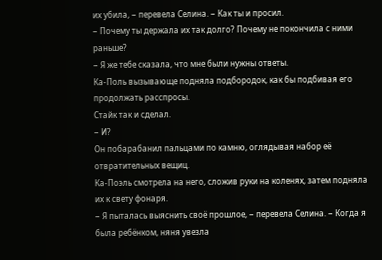их убила, − перевела Селина. − Как ты и просил.
− Почему ты держала их так долго? Почему не покончила с ними раньше?
− Я же тебе сказала, что мне были нужны ответы.
Ка-Поль вызывающе подняла подбородок, как бы подбивая его продолжать расспросы.
Стайк так и сделал.
− И?
Он побарабанил пальцами по камню, оглядывая набор её отвратительных вещиц.
Ка-Поэль смотрела на него, сложив руки на коленях, затем подняла их к свету фонаря.
− Я пыталась выяснить своё прошлое, − перевела Селина. − Когда я была ребёнком, няня увезла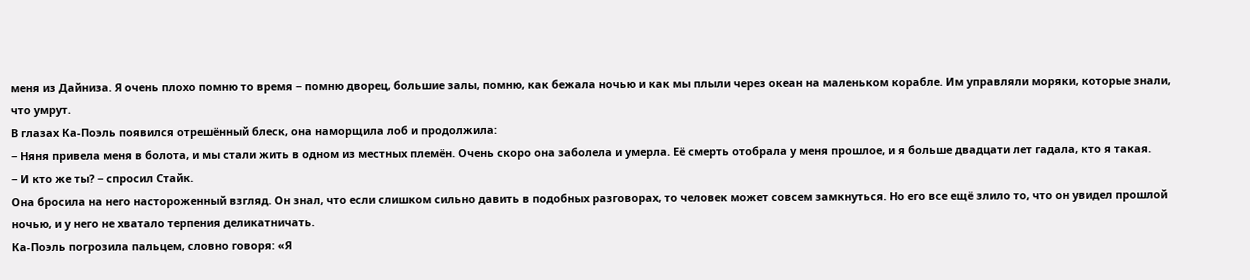меня из Дайниза. Я очень плохо помню то время − помню дворец, большие залы, помню, как бежала ночью и как мы плыли через океан на маленьком корабле. Им управляли моряки, которые знали, что умрут.
В глазах Ка-Поэль появился отрешённый блеск, она наморщила лоб и продолжила:
− Няня привела меня в болота, и мы стали жить в одном из местных племён. Очень скоро она заболела и умерла. Её смерть отобрала у меня прошлое, и я больше двадцати лет гадала, кто я такая.
− И кто же ты? − спросил Стайк.
Она бросила на него настороженный взгляд. Он знал, что если слишком сильно давить в подобных разговорах, то человек может совсем замкнуться. Но его все ещё злило то, что он увидел прошлой ночью, и у него не хватало терпения деликатничать.
Ка-Поэль погрозила пальцем, словно говоря: «Я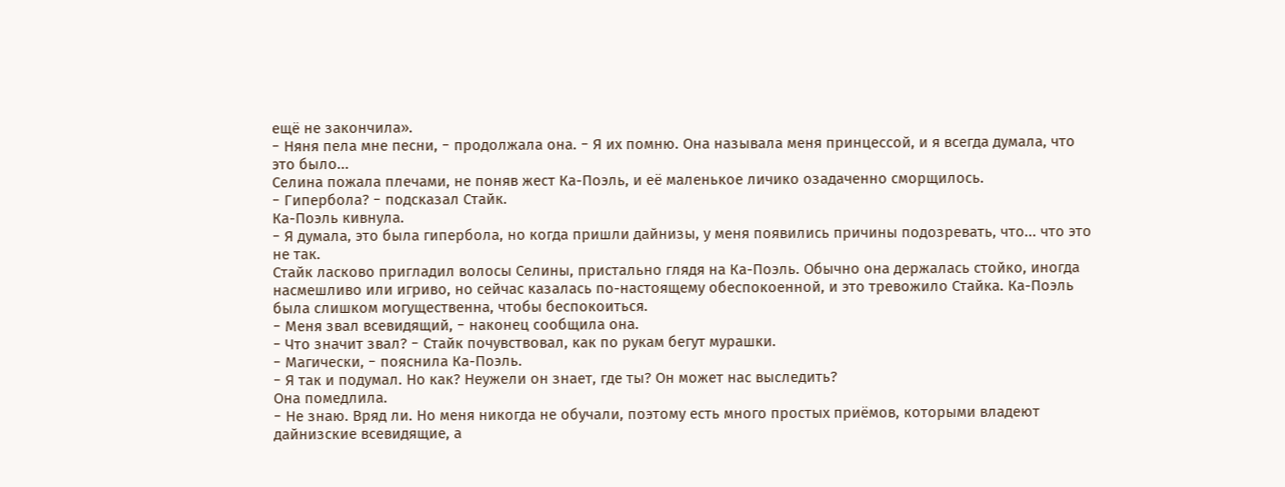ещё не закончила».
− Няня пела мне песни, − продолжала она. − Я их помню. Она называла меня принцессой, и я всегда думала, что это было...
Селина пожала плечами, не поняв жест Ка-Поэль, и её маленькое личико озадаченно сморщилось.
− Гипербола? − подсказал Стайк.
Ка-Поэль кивнула.
− Я думала, это была гипербола, но когда пришли дайнизы, у меня появились причины подозревать, что... что это не так.
Стайк ласково пригладил волосы Селины, пристально глядя на Ка-Поэль. Обычно она держалась стойко, иногда насмешливо или игриво, но сейчас казалась по-настоящему обеспокоенной, и это тревожило Стайка. Ка-Поэль была слишком могущественна, чтобы беспокоиться.
− Меня звал всевидящий, − наконец сообщила она.
− Что значит звал? − Стайк почувствовал, как по рукам бегут мурашки.
− Магически, − пояснила Ка-Поэль.
− Я так и подумал. Но как? Неужели он знает, где ты? Он может нас выследить?
Она помедлила.
− Не знаю. Вряд ли. Но меня никогда не обучали, поэтому есть много простых приёмов, которыми владеют дайнизские всевидящие, а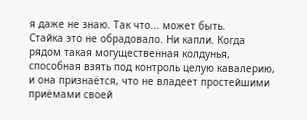я даже не знаю. Так что... может быть.
Стайка это не обрадовало. Ни капли. Когда рядом такая могущественная колдунья, способная взять под контроль целую кавалерию, и она признаётся, что не владеет простейшими приёмами своей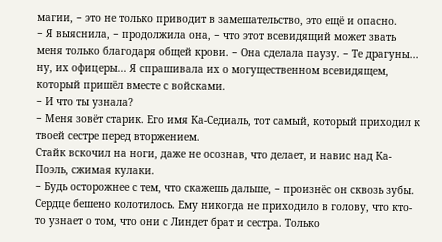магии, − это не только приводит в замешательство, это ещё и опасно.
− Я выяснила, − продолжила она, − что этот всевидящий может звать меня только благодаря общей крови. − Она сделала паузу. − Те драгуны... ну, их офицеры... Я спрашивала их о могущественном всевидящем, который пришёл вместе с войсками.
− И что ты узнала?
− Меня зовёт старик. Его имя Ка-Седиаль, тот самый, который приходил к твоей сестре перед вторжением.
Стайк вскочил на ноги, даже не осознав, что делает, и навис над Ка-Поэль, сжимая кулаки.
− Будь осторожнее с тем, что скажешь дальше, − произнёс он сквозь зубы.
Сердце бешено колотилось. Ему никогда не приходило в голову, что кто-то узнает о том, что они с Линдет брат и сестра. Только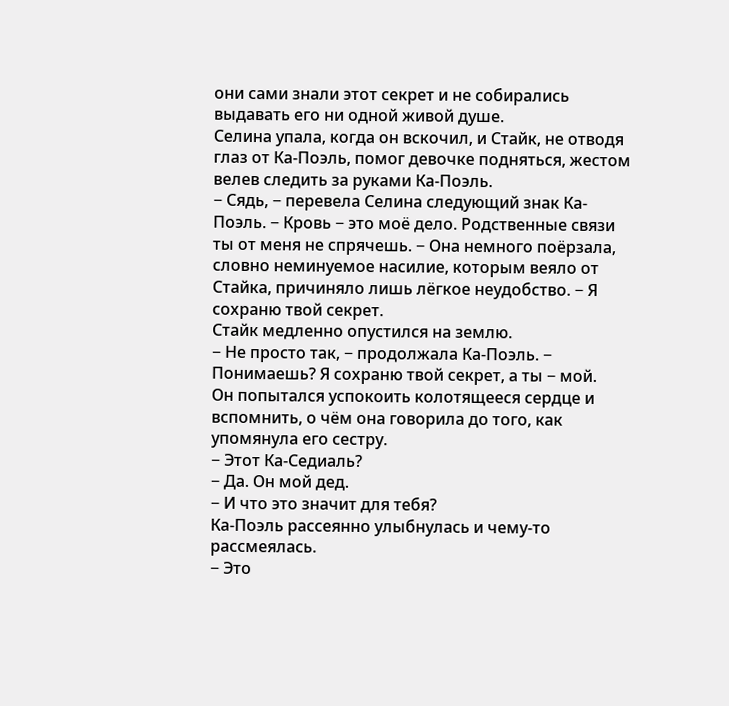они сами знали этот секрет и не собирались выдавать его ни одной живой душе.
Селина упала, когда он вскочил, и Стайк, не отводя глаз от Ка-Поэль, помог девочке подняться, жестом велев следить за руками Ка-Поэль.
− Сядь, − перевела Селина следующий знак Ка-Поэль. − Кровь − это моё дело. Родственные связи ты от меня не спрячешь. − Она немного поёрзала, словно неминуемое насилие, которым веяло от Стайка, причиняло лишь лёгкое неудобство. − Я сохраню твой секрет.
Стайк медленно опустился на землю.
− Не просто так, − продолжала Ка-Поэль. − Понимаешь? Я сохраню твой секрет, а ты − мой.
Он попытался успокоить колотящееся сердце и вспомнить, о чём она говорила до того, как упомянула его сестру.
− Этот Ка-Седиаль?
− Да. Он мой дед.
− И что это значит для тебя?
Ка-Поэль рассеянно улыбнулась и чему-то рассмеялась.
− Это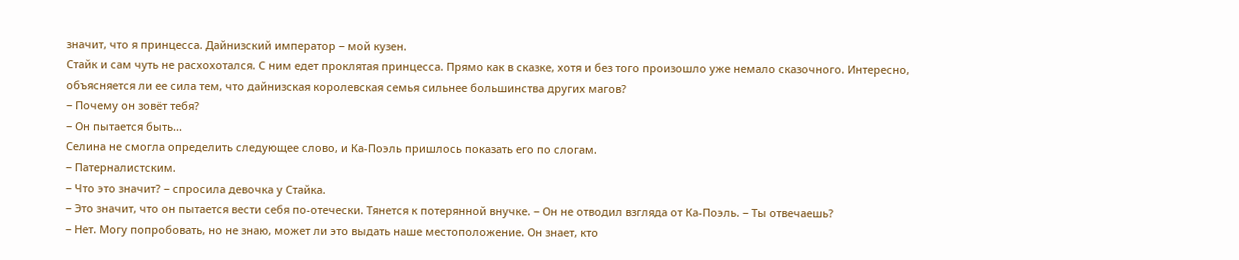значит, что я принцесса. Дайнизский император − мой кузен.
Стайк и сам чуть не расхохотался. С ним едет проклятая принцесса. Прямо как в сказке, хотя и без того произошло уже немало сказочного. Интересно, объясняется ли ее сила тем, что дайнизская королевская семья сильнее большинства других магов?
− Почему он зовёт тебя?
− Он пытается быть...
Селина не смогла определить следующее слово, и Ка-Поэль пришлось показать его по слогам.
− Патерналистским.
− Что это значит? − спросила девочка у Стайка.
− Это значит, что он пытается вести себя по-отечески. Тянется к потерянной внучке. − Он не отводил взгляда от Ка-Поэль. − Ты отвечаешь?
− Нет. Могу попробовать, но не знаю, может ли это выдать наше местоположение. Он знает, кто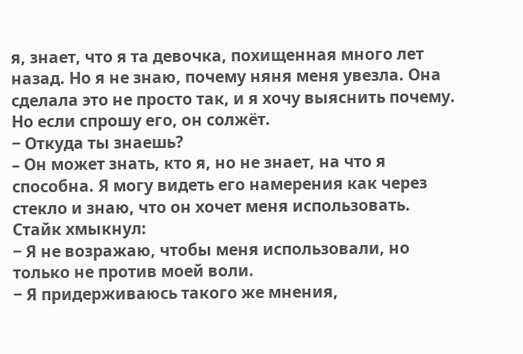я, знает, что я та девочка, похищенная много лет назад. Но я не знаю, почему няня меня увезла. Она сделала это не просто так, и я хочу выяснить почему. Но если спрошу его, он солжёт.
− Откуда ты знаешь?
– Он может знать, кто я, но не знает, на что я способна. Я могу видеть его намерения как через стекло и знаю, что он хочет меня использовать.
Стайк хмыкнул:
− Я не возражаю, чтобы меня использовали, но только не против моей воли.
− Я придерживаюсь такого же мнения,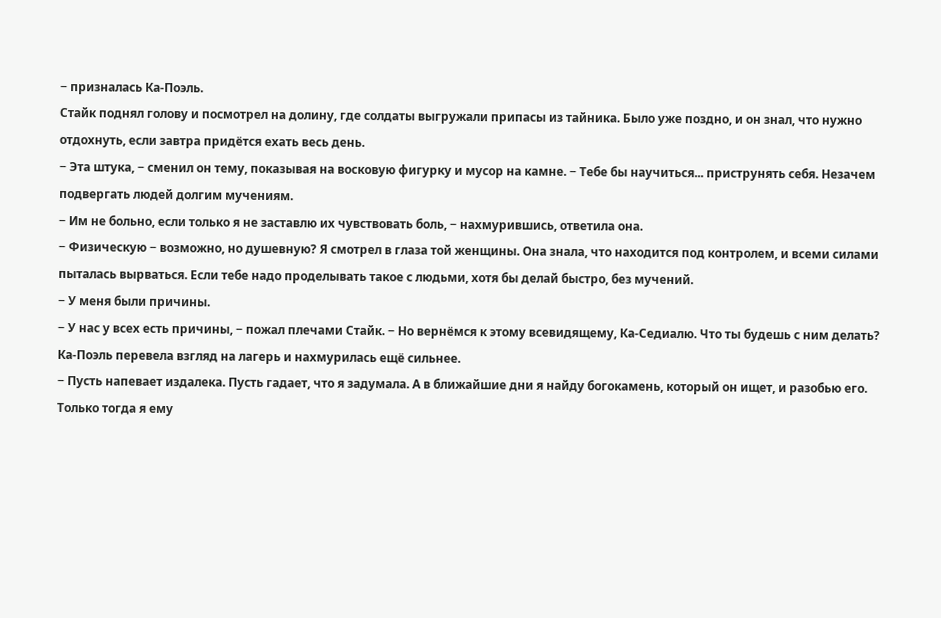− призналась Ка-Поэль.
Стайк поднял голову и посмотрел на долину, где солдаты выгружали припасы из тайника. Было уже поздно, и он знал, что нужно отдохнуть, если завтра придётся ехать весь день.
− Эта штука, − сменил он тему, показывая на восковую фигурку и мусор на камне. − Тебе бы научиться... приструнять себя. Незачем подвергать людей долгим мучениям.
− Им не больно, если только я не заставлю их чувствовать боль, − нахмурившись, ответила она.
− Физическую − возможно, но душевную? Я смотрел в глаза той женщины. Она знала, что находится под контролем, и всеми силами пыталась вырваться. Если тебе надо проделывать такое с людьми, хотя бы делай быстро, без мучений.
− У меня были причины.
− У нас у всех есть причины, − пожал плечами Стайк. − Но вернёмся к этому всевидящему, Ка-Седиалю. Что ты будешь с ним делать?
Ка-Поэль перевела взгляд на лагерь и нахмурилась ещё сильнее.
− Пусть напевает издалека. Пусть гадает, что я задумала. А в ближайшие дни я найду богокамень, который он ищет, и разобью его. Только тогда я ему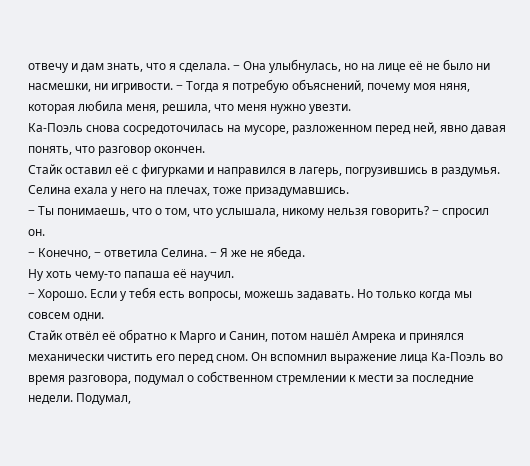отвечу и дам знать, что я сделала. − Она улыбнулась, но на лице её не было ни насмешки, ни игривости. − Тогда я потребую объяснений, почему моя няня, которая любила меня, решила, что меня нужно увезти.
Ка-Поэль снова сосредоточилась на мусоре, разложенном перед ней, явно давая понять, что разговор окончен.
Стайк оставил её с фигурками и направился в лагерь, погрузившись в раздумья. Селина ехала у него на плечах, тоже призадумавшись.
− Ты понимаешь, что о том, что услышала, никому нельзя говорить? − спросил он.
− Конечно, − ответила Селина. − Я же не ябеда.
Ну хоть чему-то папаша её научил.
− Хорошо. Если у тебя есть вопросы, можешь задавать. Но только когда мы совсем одни.
Стайк отвёл её обратно к Марго и Санин, потом нашёл Амрека и принялся механически чистить его перед сном. Он вспомнил выражение лица Ка-Поэль во время разговора, подумал о собственном стремлении к мести за последние недели. Подумал,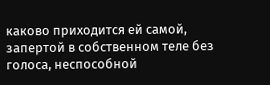каково приходится ей самой, запертой в собственном теле без голоса, неспособной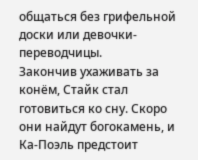общаться без грифельной доски или девочки-переводчицы.
Закончив ухаживать за конём, Стайк стал готовиться ко сну. Скоро они найдут богокамень, и Ка-Поэль предстоит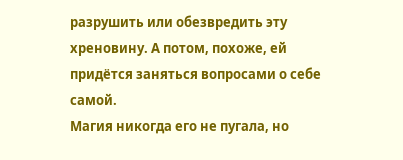разрушить или обезвредить эту хреновину. А потом, похоже, ей придётся заняться вопросами о себе самой.
Магия никогда его не пугала, но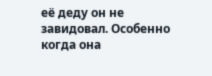её деду он не завидовал. Особенно когда она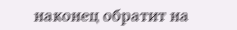наконец обратит на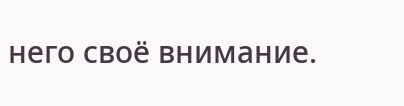него своё внимание.